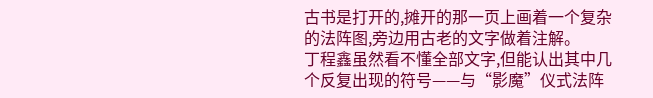古书是打开的,摊开的那一页上画着一个复杂的法阵图,旁边用古老的文字做着注解。
丁程鑫虽然看不懂全部文字,但能认出其中几个反复出现的符号——与“影魔”仪式法阵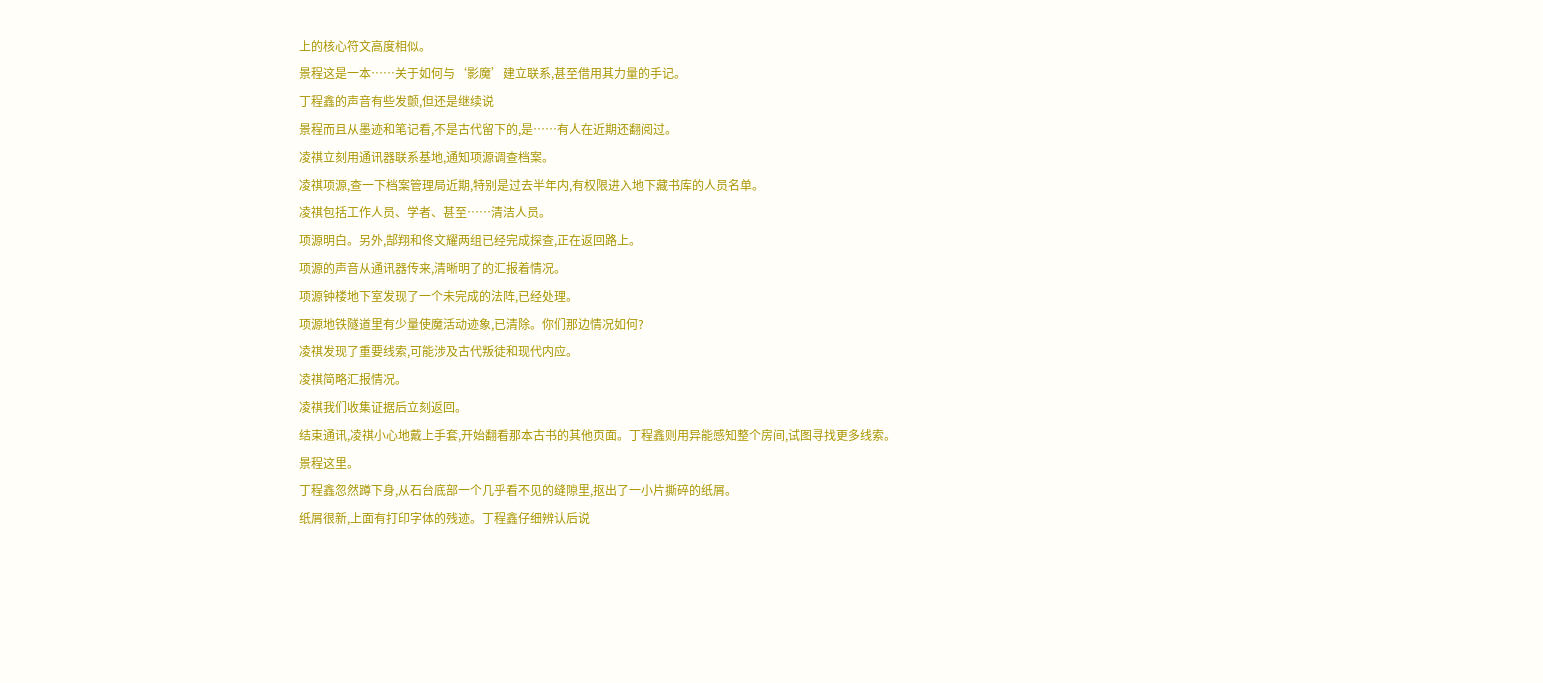上的核心符文高度相似。
景程这是一本……关于如何与‘影魔’建立联系,甚至借用其力量的手记。
丁程鑫的声音有些发颤,但还是继续说
景程而且从墨迹和笔记看,不是古代留下的,是……有人在近期还翻阅过。
凌祺立刻用通讯器联系基地,通知项源调查档案。
凌祺项源,查一下档案管理局近期,特别是过去半年内,有权限进入地下藏书库的人员名单。
凌祺包括工作人员、学者、甚至……清洁人员。
项源明白。另外,郜翔和佟文耀两组已经完成探查,正在返回路上。
项源的声音从通讯器传来,清晰明了的汇报着情况。
项源钟楼地下室发现了一个未完成的法阵,已经处理。
项源地铁隧道里有少量使魔活动迹象,已清除。你们那边情况如何?
凌祺发现了重要线索,可能涉及古代叛徒和现代内应。
凌祺简略汇报情况。
凌祺我们收集证据后立刻返回。
结束通讯,凌祺小心地戴上手套,开始翻看那本古书的其他页面。丁程鑫则用异能感知整个房间,试图寻找更多线索。
景程这里。
丁程鑫忽然蹲下身,从石台底部一个几乎看不见的缝隙里,抠出了一小片撕碎的纸屑。
纸屑很新,上面有打印字体的残迹。丁程鑫仔细辨认后说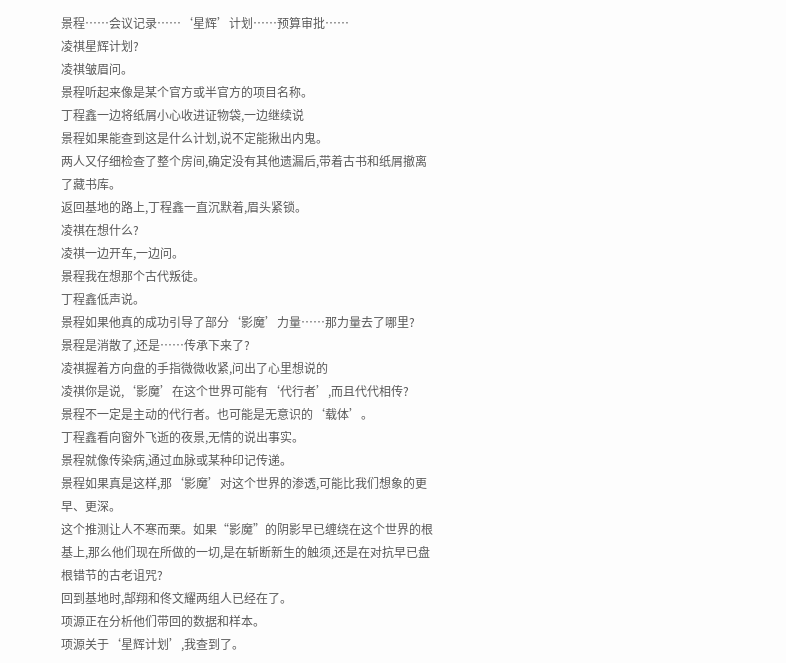景程……会议记录……‘星辉’计划……预算审批……
凌祺星辉计划?
凌祺皱眉问。
景程听起来像是某个官方或半官方的项目名称。
丁程鑫一边将纸屑小心收进证物袋,一边继续说
景程如果能查到这是什么计划,说不定能揪出内鬼。
两人又仔细检查了整个房间,确定没有其他遗漏后,带着古书和纸屑撤离了藏书库。
返回基地的路上,丁程鑫一直沉默着,眉头紧锁。
凌祺在想什么?
凌祺一边开车,一边问。
景程我在想那个古代叛徒。
丁程鑫低声说。
景程如果他真的成功引导了部分‘影魔’力量……那力量去了哪里?
景程是消散了,还是……传承下来了?
凌祺握着方向盘的手指微微收紧,问出了心里想说的
凌祺你是说,‘影魔’在这个世界可能有‘代行者’,而且代代相传?
景程不一定是主动的代行者。也可能是无意识的‘载体’。
丁程鑫看向窗外飞逝的夜景,无情的说出事实。
景程就像传染病,通过血脉或某种印记传递。
景程如果真是这样,那‘影魔’对这个世界的渗透,可能比我们想象的更早、更深。
这个推测让人不寒而栗。如果“影魔”的阴影早已缠绕在这个世界的根基上,那么他们现在所做的一切,是在斩断新生的触须,还是在对抗早已盘根错节的古老诅咒?
回到基地时,郜翔和佟文耀两组人已经在了。
项源正在分析他们带回的数据和样本。
项源关于‘星辉计划’,我查到了。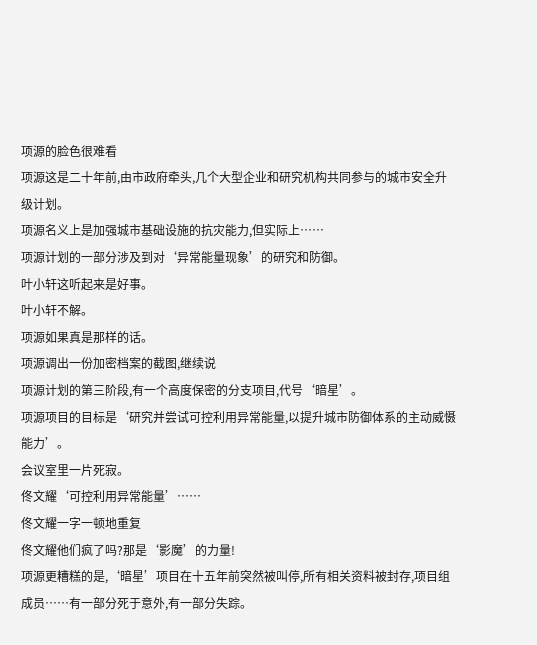项源的脸色很难看
项源这是二十年前,由市政府牵头,几个大型企业和研究机构共同参与的城市安全升级计划。
项源名义上是加强城市基础设施的抗灾能力,但实际上……
项源计划的一部分涉及到对‘异常能量现象’的研究和防御。
叶小轩这听起来是好事。
叶小轩不解。
项源如果真是那样的话。
项源调出一份加密档案的截图,继续说
项源计划的第三阶段,有一个高度保密的分支项目,代号‘暗星’。
项源项目的目标是‘研究并尝试可控利用异常能量,以提升城市防御体系的主动威慑能力’。
会议室里一片死寂。
佟文耀‘可控利用异常能量’……
佟文耀一字一顿地重复
佟文耀他们疯了吗?那是‘影魔’的力量!
项源更糟糕的是,‘暗星’项目在十五年前突然被叫停,所有相关资料被封存,项目组成员……有一部分死于意外,有一部分失踪。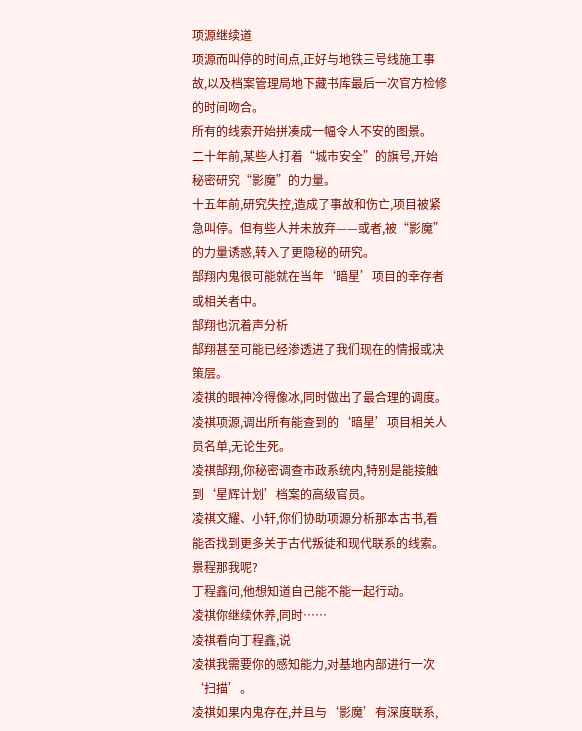项源继续道
项源而叫停的时间点,正好与地铁三号线施工事故,以及档案管理局地下藏书库最后一次官方检修的时间吻合。
所有的线索开始拼凑成一幅令人不安的图景。
二十年前,某些人打着“城市安全”的旗号,开始秘密研究“影魔”的力量。
十五年前,研究失控,造成了事故和伤亡,项目被紧急叫停。但有些人并未放弃——或者,被“影魔”的力量诱惑,转入了更隐秘的研究。
郜翔内鬼很可能就在当年‘暗星’项目的幸存者或相关者中。
郜翔也沉着声分析
郜翔甚至可能已经渗透进了我们现在的情报或决策层。
凌祺的眼神冷得像冰,同时做出了最合理的调度。
凌祺项源,调出所有能查到的‘暗星’项目相关人员名单,无论生死。
凌祺郜翔,你秘密调查市政系统内,特别是能接触到‘星辉计划’档案的高级官员。
凌祺文耀、小轩,你们协助项源分析那本古书,看能否找到更多关于古代叛徒和现代联系的线索。
景程那我呢?
丁程鑫问,他想知道自己能不能一起行动。
凌祺你继续休养,同时……
凌祺看向丁程鑫,说
凌祺我需要你的感知能力,对基地内部进行一次‘扫描’。
凌祺如果内鬼存在,并且与‘影魔’有深度联系,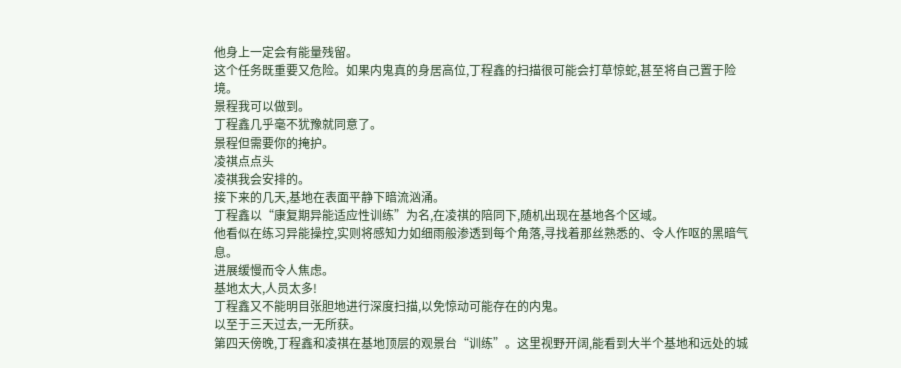他身上一定会有能量残留。
这个任务既重要又危险。如果内鬼真的身居高位,丁程鑫的扫描很可能会打草惊蛇,甚至将自己置于险境。
景程我可以做到。
丁程鑫几乎毫不犹豫就同意了。
景程但需要你的掩护。
凌祺点点头
凌祺我会安排的。
接下来的几天,基地在表面平静下暗流汹涌。
丁程鑫以“康复期异能适应性训练”为名,在凌祺的陪同下,随机出现在基地各个区域。
他看似在练习异能操控,实则将感知力如细雨般渗透到每个角落,寻找着那丝熟悉的、令人作呕的黑暗气息。
进展缓慢而令人焦虑。
基地太大,人员太多!
丁程鑫又不能明目张胆地进行深度扫描,以免惊动可能存在的内鬼。
以至于三天过去,一无所获。
第四天傍晚,丁程鑫和凌祺在基地顶层的观景台“训练”。这里视野开阔,能看到大半个基地和远处的城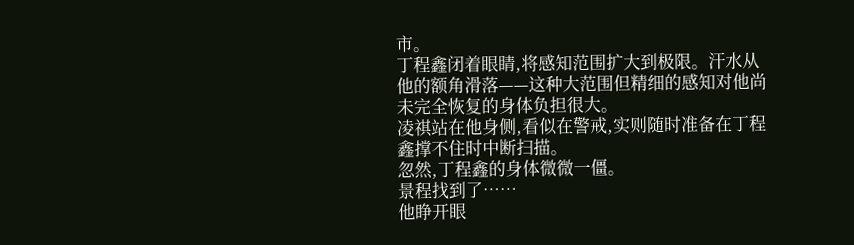市。
丁程鑫闭着眼睛,将感知范围扩大到极限。汗水从他的额角滑落——这种大范围但精细的感知对他尚未完全恢复的身体负担很大。
凌祺站在他身侧,看似在警戒,实则随时准备在丁程鑫撑不住时中断扫描。
忽然,丁程鑫的身体微微一僵。
景程找到了……
他睁开眼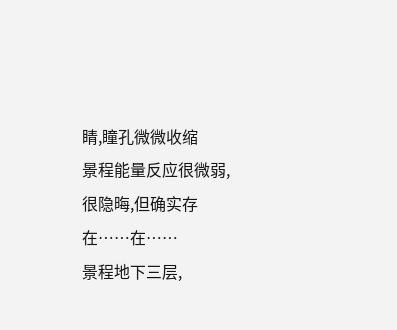睛,瞳孔微微收缩
景程能量反应很微弱,很隐晦,但确实存在……在……
景程地下三层,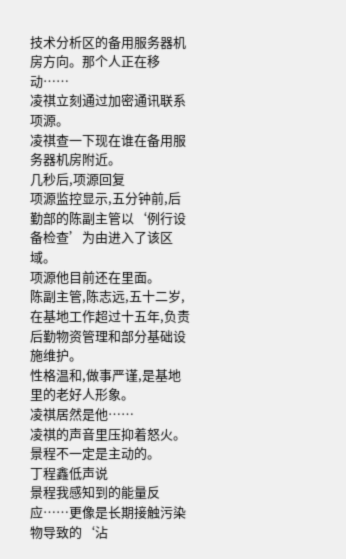技术分析区的备用服务器机房方向。那个人正在移动……
凌祺立刻通过加密通讯联系项源。
凌祺查一下现在谁在备用服务器机房附近。
几秒后,项源回复
项源监控显示,五分钟前,后勤部的陈副主管以‘例行设备检查’为由进入了该区域。
项源他目前还在里面。
陈副主管,陈志远,五十二岁,在基地工作超过十五年,负责后勤物资管理和部分基础设施维护。
性格温和,做事严谨,是基地里的老好人形象。
凌祺居然是他……
凌祺的声音里压抑着怒火。
景程不一定是主动的。
丁程鑫低声说
景程我感知到的能量反应……更像是长期接触污染物导致的‘沾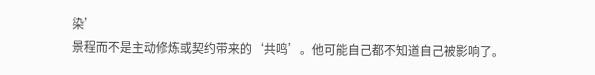染’
景程而不是主动修炼或契约带来的‘共鸣’。他可能自己都不知道自己被影响了。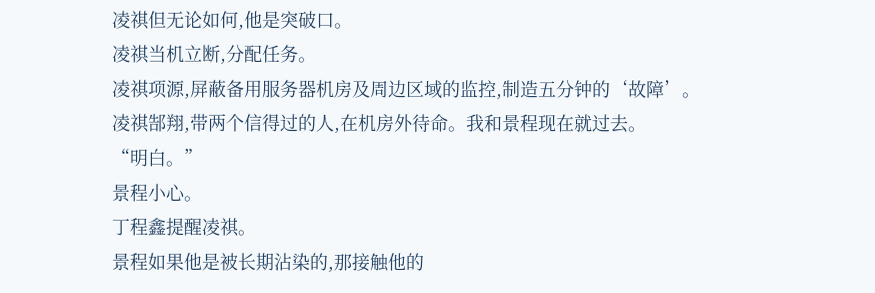凌祺但无论如何,他是突破口。
凌祺当机立断,分配任务。
凌祺项源,屏蔽备用服务器机房及周边区域的监控,制造五分钟的‘故障’。
凌祺郜翔,带两个信得过的人,在机房外待命。我和景程现在就过去。
“明白。”
景程小心。
丁程鑫提醒凌祺。
景程如果他是被长期沾染的,那接触他的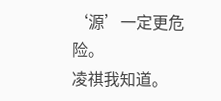‘源’一定更危险。
凌祺我知道。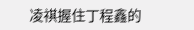凌祺握住丁程鑫的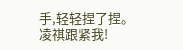手,轻轻捏了捏。
凌祺跟紧我!